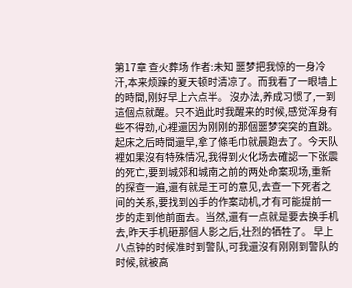第17章 查火葬场 作者:未知 噩梦把我惊的一身冷汗,本来烦躁的夏天顿时清凉了。而我看了一眼墙上的時間,刚好早上六点半。 沒办法,养成习惯了,一到這個点就醒。只不過此时我醒来的时候,感觉浑身有些不得劲,心裡還因为刚刚的那個噩梦突突的直跳。 起床之后時間還早,拿了條毛巾就晨跑去了。今天队裡如果沒有特殊情况,我得到火化场去確認一下张震的死亡,要到城郊和城南之前的两处命案现场,重新的探查一遍,還有就是王可的意见,去查一下死者之间的关系,要找到凶手的作案动机,才有可能提前一步的走到他前面去。当然,還有一点就是要去换手机去,昨天手机砸那個人影之后,壮烈的牺牲了。 早上八点钟的时候准时到警队,可我還沒有刚刚到警队的时候,就被高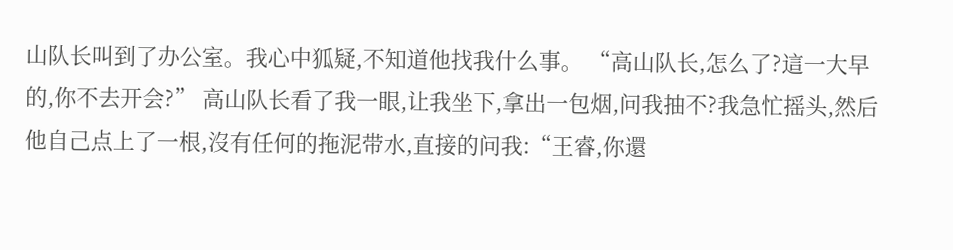山队长叫到了办公室。我心中狐疑,不知道他找我什么事。 “高山队长,怎么了?這一大早的,你不去开会?” 高山队长看了我一眼,让我坐下,拿出一包烟,问我抽不?我急忙摇头,然后他自己点上了一根,沒有任何的拖泥带水,直接的问我:“王睿,你還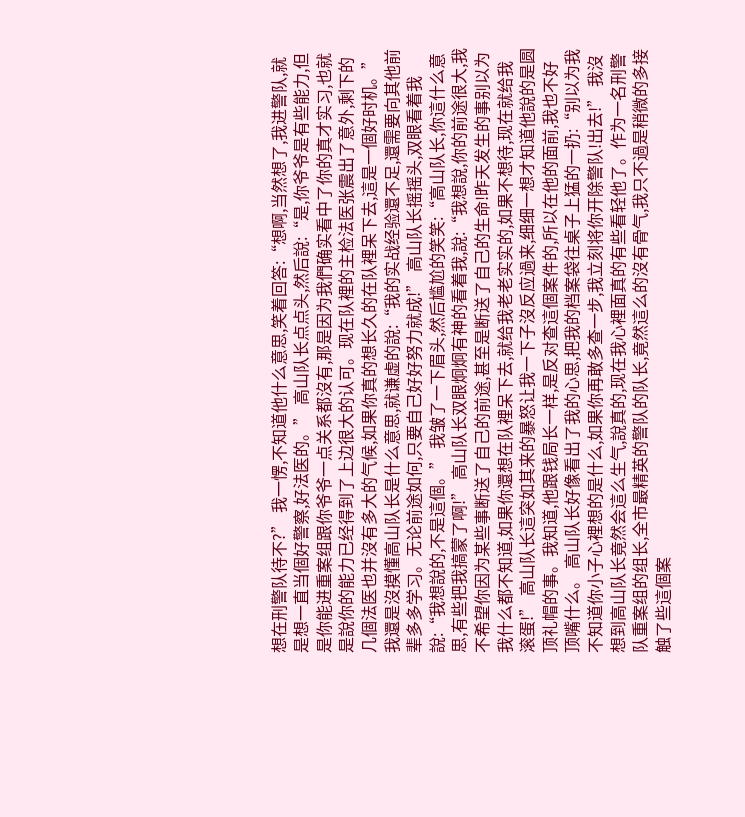想在刑警队待不?” 我一愣,不知道他什么意思,笑着回答:“想啊,当然想了,我进警队,就是想一直当個好警察,好法医的。” 高山队长点点头,然后說:“是,你爷爷是有些能力,但是你能进重案组跟你爷爷一点关系都沒有,那是因为我們确实看中了你的真才实习,也就是說你的能力已经得到了上边很大的认可。现在队裡的主检法医张震出了意外,剩下的几個法医也并沒有多大的气候,如果你真的想长久的在队裡呆下去,這是一個好时机。” 我還是沒摸懂高山队长是什么意思,就谦虚的說:“我的实战经验還不足,還需要向其他前辈多多学习。无论前途如何,只要自己好好努力就成!” 高山队长摇摇头,双眼看着我說:“我想說的,不是這個。” 我皱了一下眉头,然后尴尬的笑笑:“高山队长,你這什么意思,有些把我搞蒙了啊!” 高山队长双眼炯炯有神的看着我,說:“我想說,你的前途很大,我不希望你因为某些事断送了自己的前途,甚至是断送了自己的生命!昨天发生的事别以为我什么都不知道,如果你還想在队裡呆下去,就给我老老实实的,如果不想待,现在就给我滚蛋!” 高山队长這突如其来的暴怒让我一下子沒反应過来,细细一想才知道他說的是圆顶礼帽的事。我知道,他跟钱局长一样,是反对查這個案件的,所以在他的面前,我也不好顶嘴什么。 高山队长好像看出了我的心思,把我的档案袋往桌子上猛的一扔:“别以为我不知道你小子心裡想的是什么,如果你再敢多查一步,我立刻将你开除警队!出去!” 我沒想到高山队长竟然会這么生气,說真的,现在我心裡面真的有些看轻他了。作为一名刑警队重案组的组长,全市最精英的警队的队长,竟然這么的沒有骨气,我只不過是稍微的多接触了些這個案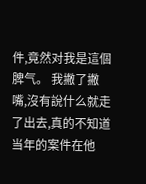件,竟然对我是這個脾气。 我撇了撇嘴,沒有說什么就走了出去,真的不知道当年的案件在他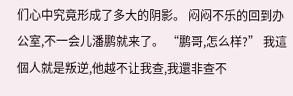们心中究竟形成了多大的阴影。 闷闷不乐的回到办公室,不一会儿潘鹏就来了。 “鹏哥,怎么样?” 我這個人就是叛逆,他越不让我查,我還非查不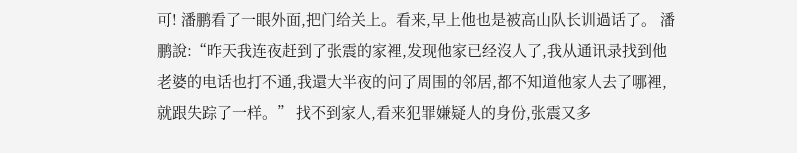可! 潘鹏看了一眼外面,把门给关上。看来,早上他也是被高山队长训過话了。 潘鹏說:“昨天我连夜赶到了张震的家裡,发现他家已经沒人了,我从通讯录找到他老婆的电话也打不通,我還大半夜的问了周围的邻居,都不知道他家人去了哪裡,就跟失踪了一样。” 找不到家人,看来犯罪嫌疑人的身份,张震又多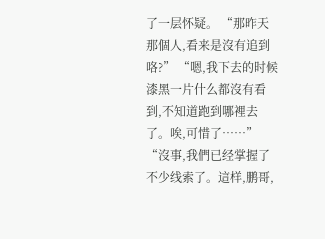了一层怀疑。 “那昨天那個人,看来是沒有追到咯?” “嗯,我下去的时候漆黑一片什么都沒有看到,不知道跑到哪裡去了。唉,可惜了……” “沒事,我們已经掌握了不少线索了。這样,鹏哥,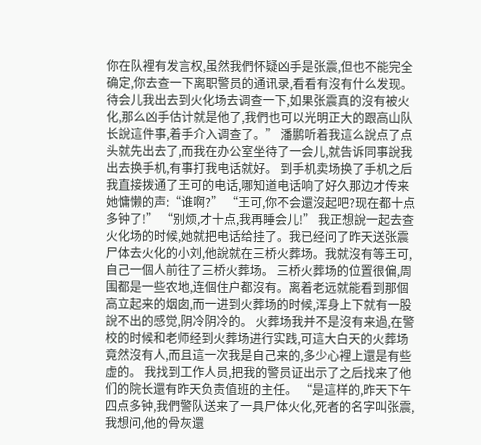你在队裡有发言权,虽然我們怀疑凶手是张震,但也不能完全确定,你去查一下离职警员的通讯录,看看有沒有什么发现。待会儿我出去到火化场去调查一下,如果张震真的沒有被火化,那么凶手估计就是他了,我們也可以光明正大的跟高山队长說這件事,着手介入调查了。” 潘鹏听着我這么說点了点头就先出去了,而我在办公室坐待了一会儿,就告诉同事說我出去换手机,有事打我电话就好。 到手机卖场换了手机之后我直接拨通了王可的电话,哪知道电话响了好久那边才传来她慵懒的声:“谁啊?” “王可,你不会還沒起吧?现在都十点多钟了!” “别烦,才十点,我再睡会儿!” 我正想說一起去查火化场的时候,她就把电话给挂了。我已经问了昨天送张震尸体去火化的小刘,他說就在三桥火葬场。我就沒有等王可,自己一個人前往了三桥火葬场。 三桥火葬场的位置很偏,周围都是一些农地,连個住户都沒有。离着老远就能看到那個高立起来的烟囱,而一进到火葬场的时候,浑身上下就有一股說不出的感觉,阴冷阴冷的。 火葬场我并不是沒有来過,在警校的时候和老师经到火葬场进行实践,可這大白天的火葬场竟然沒有人,而且這一次我是自己来的,多少心裡上還是有些虚的。 我找到工作人员,把我的警员证出示了之后找来了他们的院长還有昨天负责值班的主任。 “是這样的,昨天下午四点多钟,我們警队送来了一具尸体火化,死者的名字叫张震,我想问,他的骨灰還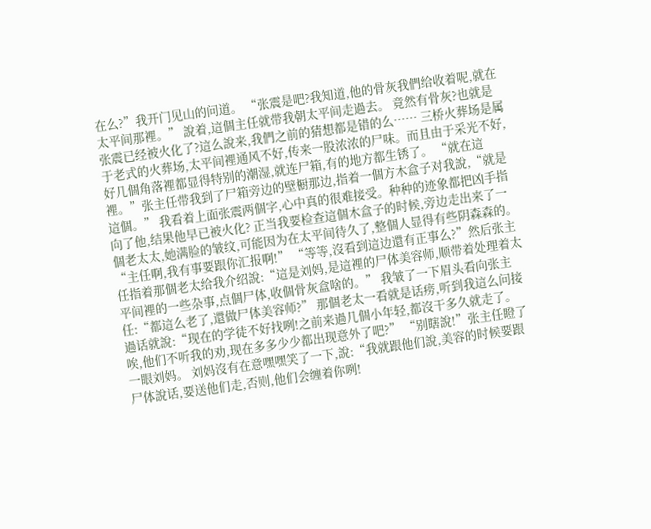在么?”我开门见山的问道。 “张震是吧?我知道,他的骨灰我們给收着呢,就在太平间那裡。” 說着,這個主任就带我朝太平间走過去。 竟然有骨灰?也就是张震已经被火化了?這么說来,我們之前的猜想都是错的么…… 三桥火葬场是属于老式的火葬场,太平间裡通风不好,传来一股浓浓的尸味。而且由于采光不好,好几個角落裡都显得特别的潮湿,就连尸箱,有的地方都生锈了。 “就在這裡。”张主任带我到了尸箱旁边的壁橱那边,指着一個方木盒子对我說,“就是這個。” 我看着上面张震两個字,心中真的很难接受。种种的迹象都把凶手指向了他,结果他早已被火化? 正当我要检查這個木盒子的时候,旁边走出来了一個老太太,她满脸的皱纹,可能因为在太平间待久了,整個人显得有些阴森森的。 “主任啊,我有事要跟你汇报啊!” “等等,沒看到這边還有正事么?”然后张主任指着那個老太给我介绍說:“這是刘妈,是這裡的尸体美容师,顺带着处理着太平间裡的一些杂事,点個尸体,收個骨灰盒啥的。” 我皱了一下眉头看向张主任:“都這么老了,還做尸体美容师?” 那個老太一看就是话痨,听到我這么问接過话就說:“现在的学徒不好找咧!之前来過几個小年轻,都沒干多久就走了。唉,他们不听我的劝,现在多多少少都出现意外了吧?” “别瞎說!”张主任瞪了一眼刘妈。 刘妈沒有在意嘿嘿笑了一下,說:“我就跟他们說,美容的时候要跟尸体說话,要送他们走,否则,他们会缠着你咧!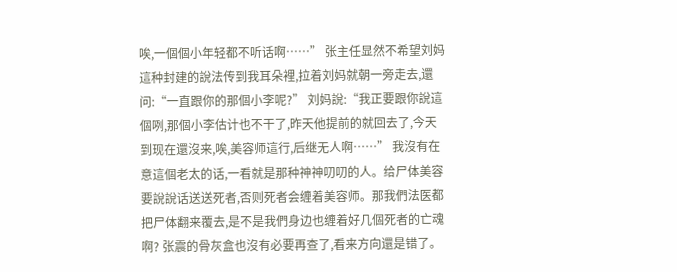唉,一個個小年轻都不听话啊……” 张主任显然不希望刘妈這种封建的說法传到我耳朵裡,拉着刘妈就朝一旁走去,還问:“一直跟你的那個小李呢?” 刘妈說:“我正要跟你說這個咧,那個小李估计也不干了,昨天他提前的就回去了,今天到现在還沒来,唉,美容师這行,后继无人啊……” 我沒有在意這個老太的话,一看就是那种神神叨叨的人。给尸体美容要說說话送送死者,否则死者会缠着美容师。那我們法医都把尸体翻来覆去,是不是我們身边也缠着好几個死者的亡魂啊? 张震的骨灰盒也沒有必要再查了,看来方向還是错了。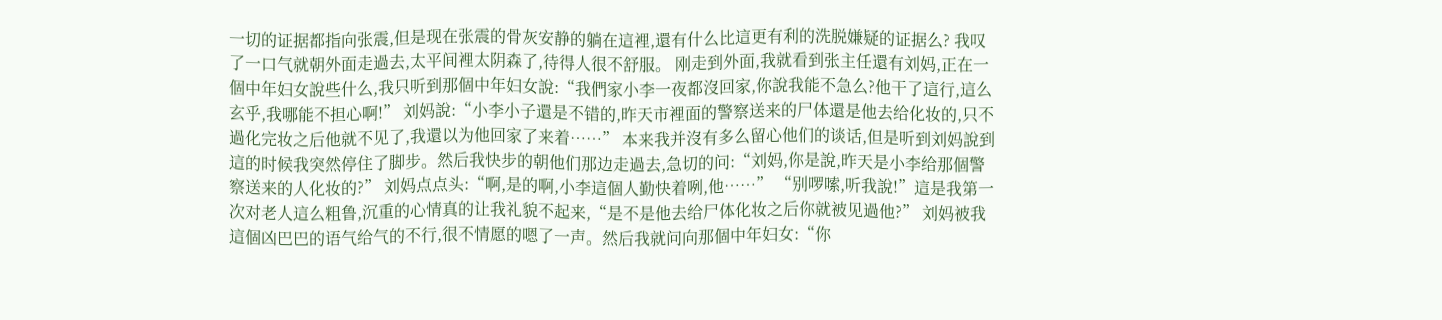一切的证据都指向张震,但是现在张震的骨灰安静的躺在這裡,還有什么比這更有利的洗脱嫌疑的证据么? 我叹了一口气就朝外面走過去,太平间裡太阴森了,待得人很不舒服。 刚走到外面,我就看到张主任還有刘妈,正在一個中年妇女說些什么,我只听到那個中年妇女說:“我們家小李一夜都沒回家,你說我能不急么?他干了這行,這么玄乎,我哪能不担心啊!” 刘妈說:“小李小子還是不错的,昨天市裡面的警察送来的尸体還是他去给化妆的,只不過化完妆之后他就不见了,我還以为他回家了来着……” 本来我并沒有多么留心他们的谈话,但是听到刘妈說到這的时候我突然停住了脚步。然后我快步的朝他们那边走過去,急切的问:“刘妈,你是說,昨天是小李给那個警察送来的人化妆的?” 刘妈点点头:“啊,是的啊,小李這個人勤快着咧,他……” “别啰嗦,听我說!”這是我第一次对老人這么粗鲁,沉重的心情真的让我礼貌不起来,“是不是他去给尸体化妆之后你就被见過他?” 刘妈被我這個凶巴巴的语气给气的不行,很不情愿的嗯了一声。然后我就问向那個中年妇女:“你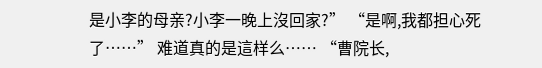是小李的母亲?小李一晚上沒回家?” “是啊,我都担心死了……” 难道真的是這样么…… “曹院长,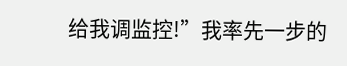给我调监控!”我率先一步的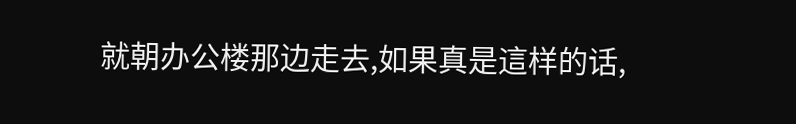就朝办公楼那边走去,如果真是這样的话,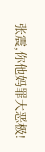张震,你他妈罪大恶极!